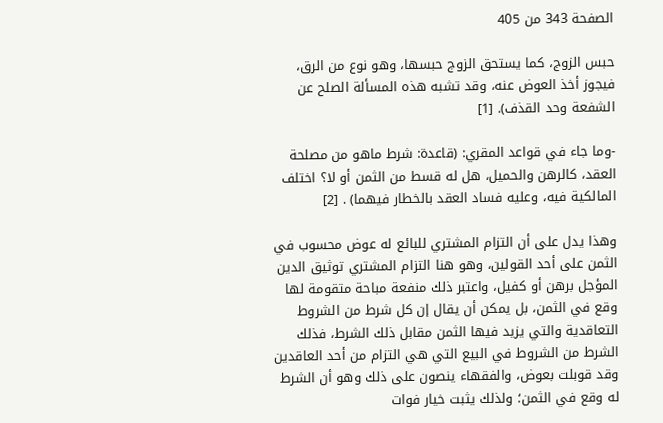الصفحة 343 من 405

حبس الزوج، كما يستحق الزوج حبسها، وهو نوع من الرق، فيجوز أخذ العوض عنه، وقد تشبه هذه المسألة الصلح عن الشفعة وحد القذف). [1]

-وما جاء في قواعد المقري: (قاعدة: شرط ماهو من مصلحة العقد، كالرهن والحميل، هل له قسط من الثمن أو لا؟ اختلف المالكية فيه، وعليه فساد العقد بالخطار فيهما) . [2]

وهذا يدل على أن التزام المشتري للبائع له عوض محسوب في الثمن على أحد القولين، وهو هنا التزام المشتري توثيق الدين المؤجل برهن أو كفيل، واعتبر ذلك منفعة مباحة متقومة لها وقع في الثمن، بل يمكن أن يقال إن كل شرط من الشروط التعاقدية والتي يزيد فيها الثمن مقابل ذلك الشرط، فذلك الشرط من الشروط في البيع التي هي التزام من أحد العاقدين وقد قوبلت بعوض، والفقهاء ينصون على ذلك وهو أن الشرط له وقع في الثمن؛ ولذلك يثبت خيار فوات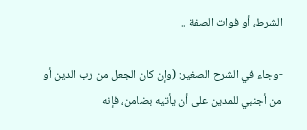الشرط، أو فوات الصفة ..

-وجاء في الشرح الصغير: (وإن كان الجعل من رب الدين أو من أجنبي للمدين على أن يأتيه بضامن، فإنه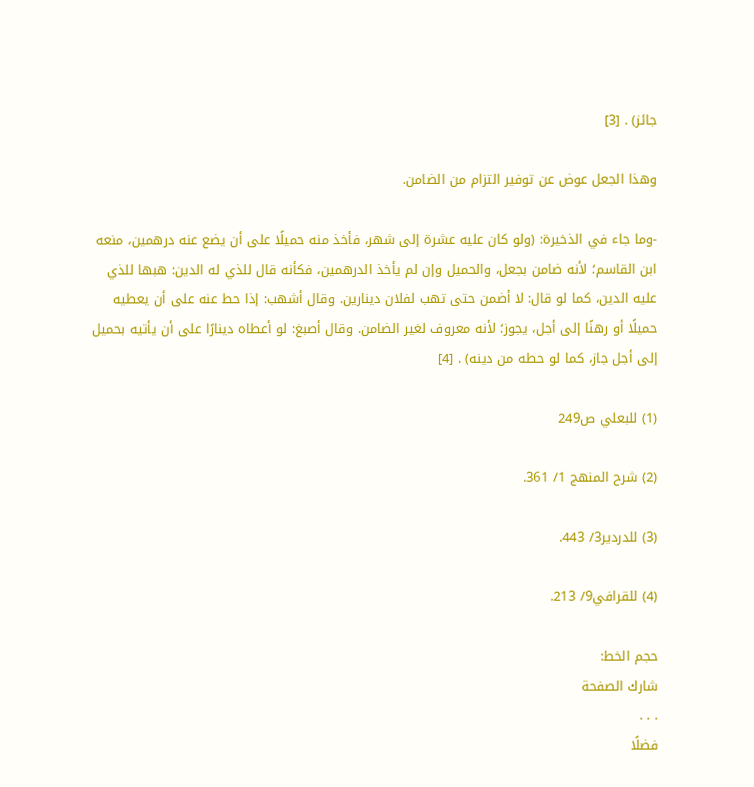جائز) . [3]

وهذا الجعل عوض عن توفير التزام من الضامن.

-وما جاء في الذخيرة: (ولو كان عليه عشرة إلى شهر، فأخذ منه حميلًا على أن يضع عنه درهمين، منعه ابن القاسم؛ لأنه ضامن بجعل، والحميل وإن لم يأخذ الدرهمين، فكأنه قال للذي له الدين: هبها للذي عليه الدين، كما لو قال: لا أضمن حتى تهب لفلان دينارين. وقال أشهب: إذا حط عنه على أن يعطيه حميلًا أو رهنًا إلى أجل، يجوز؛ لأنه معروف لغير الضامن. وقال أصبغ: لو أعطاه دينارًا على أن يأتيه بحميل إلى أجل جاز، كما لو حطه من دينه) . [4]

(1) للبعلي ص249

(2) شرح المنهج 1/ 361.

(3) للدردير3/ 443.

(4) للقرافي9/ 213.

حجم الخط:
شارك الصفحة
. . .
فضلًا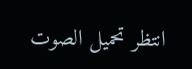انتظر تحميل الصوت